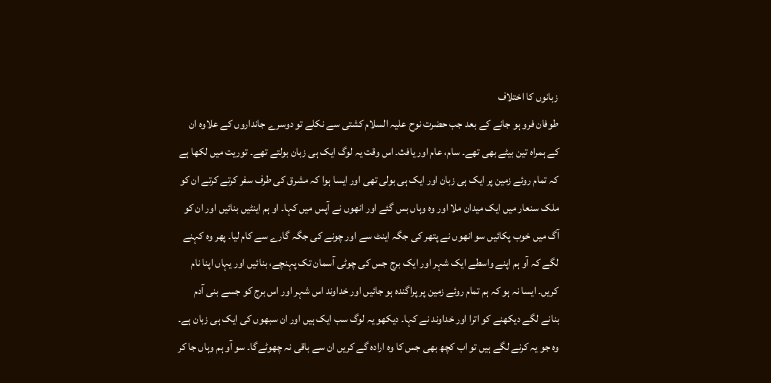زبانوں كا اختلاف
طوفان فرو ہو جانے کے بعد جب حضرت نوح عليہ السلام کشتی سے نکلے تو دوسرے جانداروں کے علاوہ ان کے ہمراہ تين بيٹے بھی تھے۔ سام، عام اور يافث۔ اس وقت يہ لوگ ايک ہی زبان بولتے تھے۔ توريت ميں لکھا ہے کہ تمام روئے زمين پر ايک ہی زبان اور ايک ہی بولی تھی اور ايسا ہوا کہ مشرق کی طرف سفر کرتے کرتے ان کو ملک سنعار ميں ايک ميدان ملا اور وہ وہاں بس گئے اور انھوں نے آپس ميں کہا۔ او ہم اينٹيں بنائيں اور ان کو آگ ميں خوب پکائيں سو انھوں نے پتهر کی جگہ اينٹ سے اور چونے کی جگہ گارے سے کام ليا۔ پھر وہ کہنے لگے کہ آو ہم اپنے واسطے ايک شہر اور ايک برج جس کی چوٹی آسمان تک پہنچے، بنائيں اور يہاں اپنا نام کريں۔ ايسا نہ ہو کہ ہم تمام روئے زمين پر پراگندہ ہو جائيں اور خداوند اس شہر اور اس برج کو جسے بنی آدم بنانے لگے ديکھنے کو اترا اور خداوند نے کہا۔ ديکھو يہ لوگ سب ايک ہيں اور ان سبھوں کی ايک ہی زبان ہے۔ وہ جو يہ کرنے لگے ہيں تو اب کچھ بھی جس کا وہ ارادہ گے کريں ان سے باقی نہ چھوٹےگا۔ سو آو ہم وہاں جا کر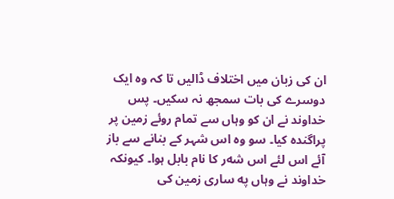ان کی زبان ميں اختلاف ڈاليں تا کہ وہ ايک دوسرے کی بات سمجھ نہ سکيں۔ پس خداوند نے ان کو وہاں سے تمام روئے زمين پر پراگندہ کيا۔ سو وہ اس شہر کے بنانے سے باز آئے اس لئے اس شەر کا نام بابل ہوا۔ کيونکہ خداوند نے وہاں په ساری زمين کی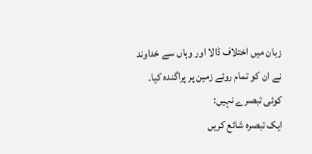زبان ميں اختلاف ڈالا اور وہاں سے خداوند نے ان کو تمام روئے زمين پر پراگندہ کيا۔
کوئی تبصرے نہیں:
ایک تبصرہ شائع کریں